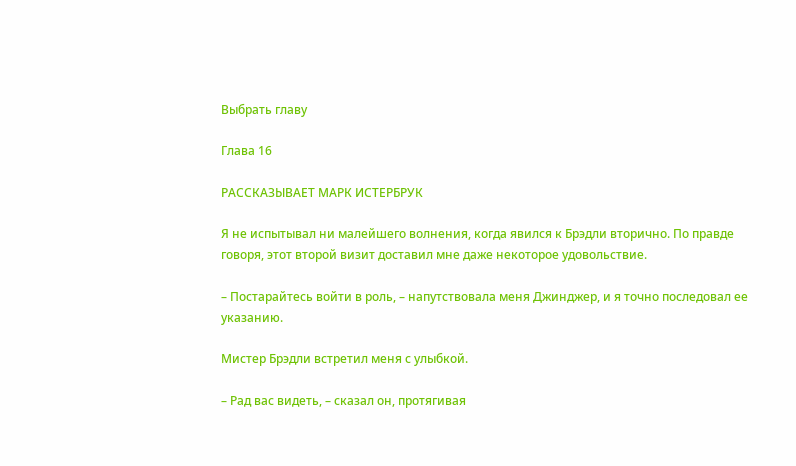Выбрать главу

Глава 16

РАССКАЗЫВАЕТ МАРК ИСТЕРБРУК

Я не испытывал ни малейшего волнения, когда явился к Брэдли вторично. По правде говоря, этот второй визит доставил мне даже некоторое удовольствие.

– Постарайтесь войти в роль, – напутствовала меня Джинджер, и я точно последовал ее указанию.

Мистер Брэдли встретил меня с улыбкой.

– Рад вас видеть, – сказал он, протягивая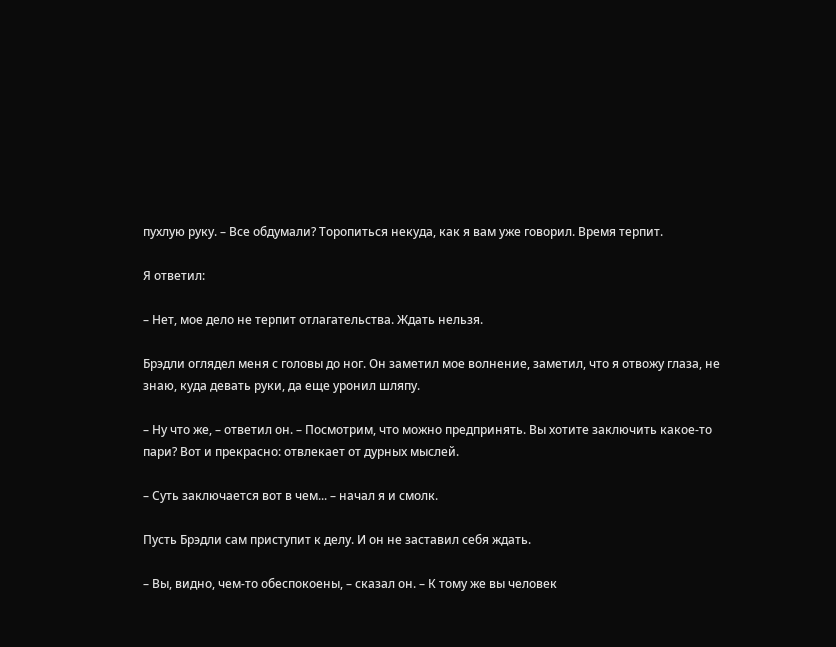пухлую руку. – Все обдумали? Торопиться некуда, как я вам уже говорил. Время терпит.

Я ответил:

– Нет, мое дело не терпит отлагательства. Ждать нельзя.

Брэдли оглядел меня с головы до ног. Он заметил мое волнение, заметил, что я отвожу глаза, не знаю, куда девать руки, да еще уронил шляпу.

– Ну что же, – ответил он. – Посмотрим, что можно предпринять. Вы хотите заключить какое-то пари? Вот и прекрасно: отвлекает от дурных мыслей.

– Суть заключается вот в чем... – начал я и смолк.

Пусть Брэдли сам приступит к делу. И он не заставил себя ждать.

– Вы, видно, чем-то обеспокоены, – сказал он. – К тому же вы человек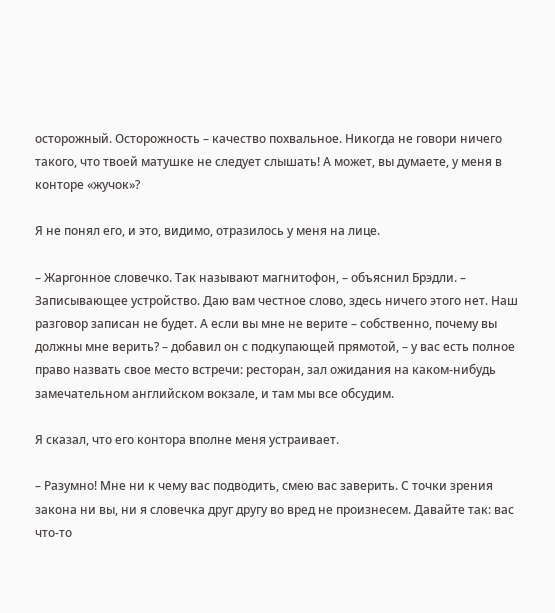осторожный. Осторожность – качество похвальное. Никогда не говори ничего такого, что твоей матушке не следует слышать! А может, вы думаете, у меня в конторе «жучок»?

Я не понял его, и это, видимо, отразилось у меня на лице.

– Жаргонное словечко. Так называют магнитофон, – объяснил Брэдли. – Записывающее устройство. Даю вам честное слово, здесь ничего этого нет. Наш разговор записан не будет. А если вы мне не верите – собственно, почему вы должны мне верить? – добавил он с подкупающей прямотой, – у вас есть полное право назвать свое место встречи: ресторан, зал ожидания на каком-нибудь замечательном английском вокзале, и там мы все обсудим.

Я сказал, что его контора вполне меня устраивает.

– Разумно! Мне ни к чему вас подводить, смею вас заверить. С точки зрения закона ни вы, ни я словечка друг другу во вред не произнесем. Давайте так: вас что-то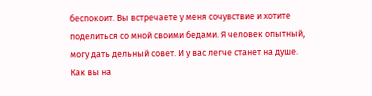беспокоит. Вы встречаете у меня сочувствие и хотите поделиться со мной своими бедами. Я человек опытный, могу дать дельный совет. И у вас легче станет на душе. Как вы на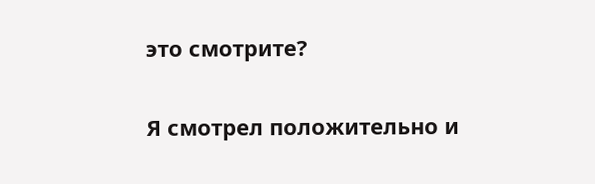это смотрите?

Я смотрел положительно и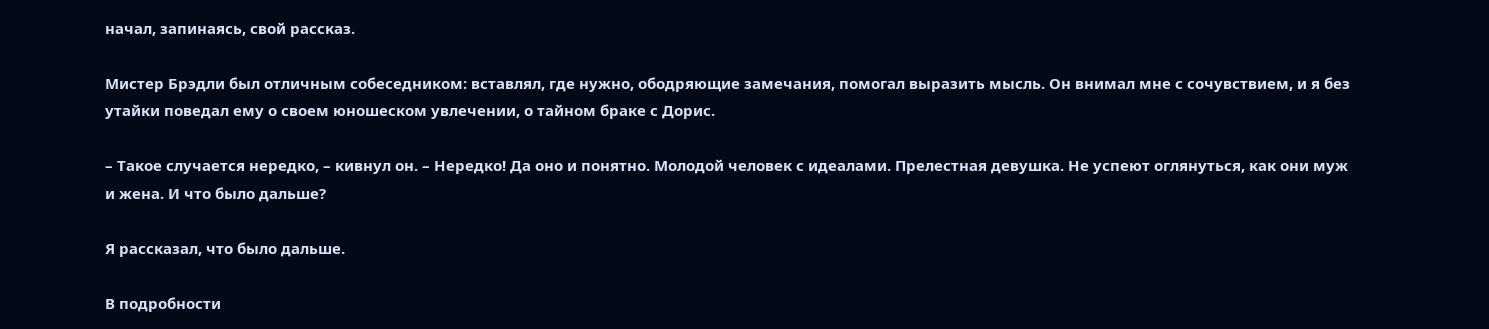начал, запинаясь, свой рассказ.

Мистер Брэдли был отличным собеседником: вставлял, где нужно, ободряющие замечания, помогал выразить мысль. Он внимал мне с сочувствием, и я без утайки поведал ему о своем юношеском увлечении, о тайном браке с Дорис.

– Такое случается нередко, – кивнул он. – Нередко! Да оно и понятно. Молодой человек с идеалами. Прелестная девушка. Не успеют оглянуться, как они муж и жена. И что было дальше?

Я рассказал, что было дальше.

В подробности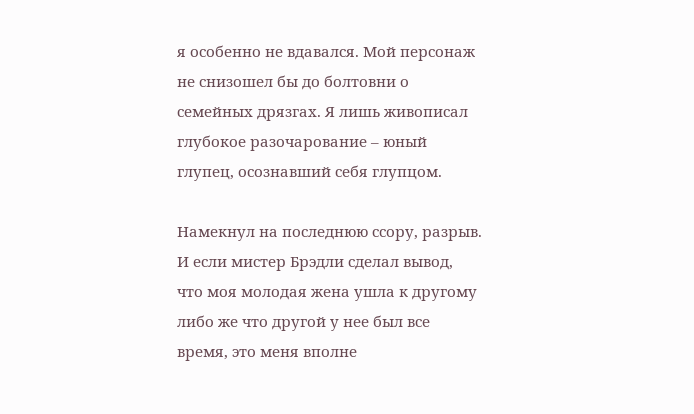я особенно не вдавался. Мой персонаж не снизошел бы до болтовни о семейных дрязгах. Я лишь живописал глубокое разочарование – юный глупец, осознавший себя глупцом.

Намекнул на последнюю ссору, разрыв. И если мистер Брэдли сделал вывод, что моя молодая жена ушла к другому либо же что другой у нее был все время, это меня вполне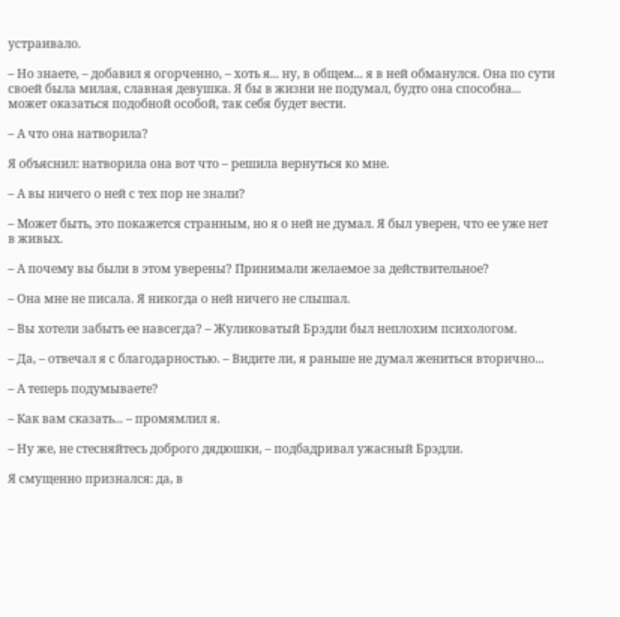устраивало.

– Но знаете, – добавил я огорченно, – хоть я... ну, в общем... я в ней обманулся. Она по сути своей была милая, славная девушка. Я бы в жизни не подумал, будто она способна... может оказаться подобной особой, так себя будет вести.

– А что она натворила?

Я объяснил: натворила она вот что – решила вернуться ко мне.

– А вы ничего о ней с тех пор не знали?

– Может быть, это покажется странным, но я о ней не думал. Я был уверен, что ее уже нет в живых.

– А почему вы были в этом уверены? Принимали желаемое за действительное?

– Она мне не писала. Я никогда о ней ничего не слышал.

– Вы хотели забыть ее навсегда? – Жуликоватый Брэдли был неплохим психологом.

– Да, – отвечал я с благодарностью. – Видите ли, я раньше не думал жениться вторично...

– А теперь подумываете?

– Как вам сказать... – промямлил я.

– Ну же, не стесняйтесь доброго дядюшки, – подбадривал ужасный Брэдли.

Я смущенно признался: да, в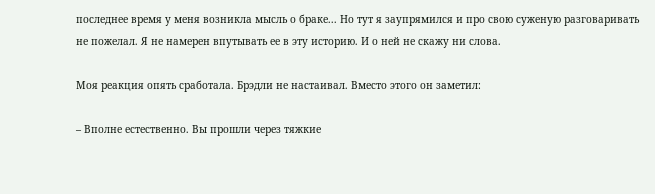последнее время у меня возникла мысль о браке... Но тут я заупрямился и про свою суженую разговаривать не пожелал. Я не намерен впутывать ее в эту историю. И о ней не скажу ни слова.

Моя реакция опять сработала. Брэдли не настаивал. Вместо этого он заметил:

– Вполне естественно. Вы прошли через тяжкие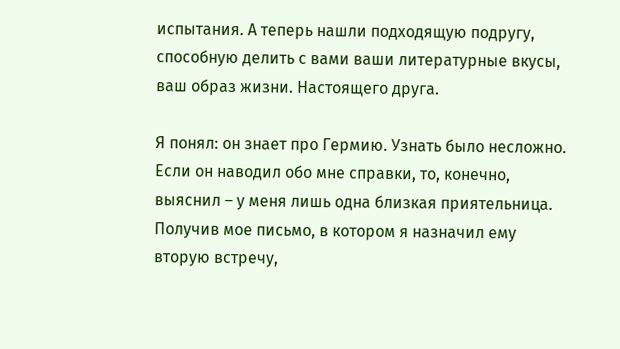испытания. А теперь нашли подходящую подругу, способную делить с вами ваши литературные вкусы, ваш образ жизни. Настоящего друга.

Я понял: он знает про Гермию. Узнать было несложно. Если он наводил обо мне справки, то, конечно, выяснил – у меня лишь одна близкая приятельница. Получив мое письмо, в котором я назначил ему вторую встречу,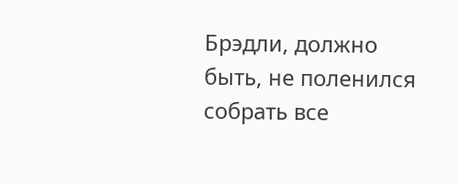Брэдли, должно быть, не поленился собрать все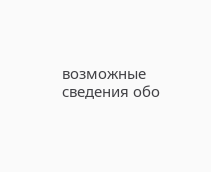возможные сведения обо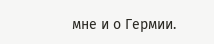мне и о Гермии.